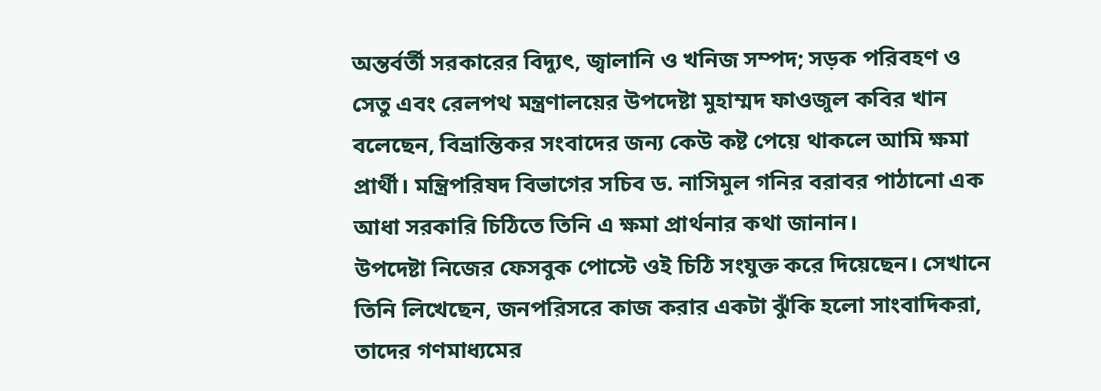অন্তর্বর্তী সরকারের বিদ্যুৎ, জ্বালানি ও খনিজ সম্পদ; সড়ক পরিবহণ ও সেতু এবং রেলপথ মন্ত্রণালয়ের উপদেষ্টা মুহাম্মদ ফাওজুল কবির খান বলেছেন, বিভ্রান্তিকর সংবাদের জন্য কেউ কষ্ট পেয়ে থাকলে আমি ক্ষমা প্রার্থী। মন্ত্রিপরিষদ বিভাগের সচিব ড. নাসিমুল গনির বরাবর পাঠানো এক আধা সরকারি চিঠিতে তিনি এ ক্ষমা প্রার্থনার কথা জানান।
উপদেষ্টা নিজের ফেসবুক পোস্টে ওই চিঠি সংযুক্ত করে দিয়েছেন। সেখানে তিনি লিখেছেন, জনপরিসরে কাজ করার একটা ঝুঁকি হলো সাংবাদিকরা, তাদের গণমাধ্যমের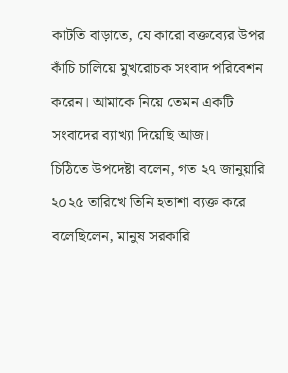কাটতি বাড়াতে, যে কারো বক্তব্যের উপর কাঁচি চালিয়ে মুখরোচক সংবাদ পরিবেশন করেন। আমাকে নিয়ে তেমন একটি সংবাদের ব্যাখ্যা দিয়েছি আজ।
চিঠিতে উপদেষ্টা বলেন, গত ২৭ জানুয়ারি ২০২৫ তারিখে তিনি হতাশা ব্যক্ত করে বলেছিলেন, মানুষ সরকারি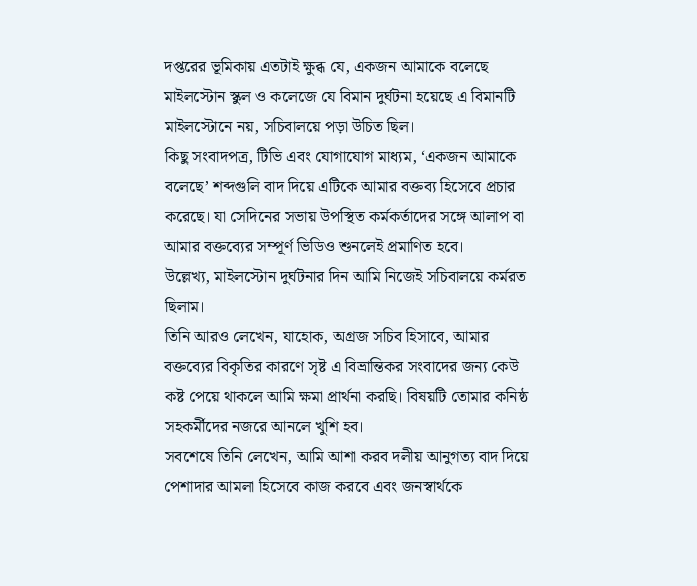দপ্তরের ভূমিকায় এতটাই ক্ষুব্ধ যে, একজন আমাকে বলেছে মাইলস্টোন স্কুল ও কলেজে যে বিমান দুর্ঘটনা হয়েছে এ বিমানটি মাইলস্টোনে নয়, সচিবালয়ে পড়া উচিত ছিল।
কিছু সংবাদপত্র, টিভি এবং যোগাযোগ মাধ্যম, ‘একজন আমাকে বলেছে’ শব্দগুলি বাদ দিয়ে এটিকে আমার বক্তব্য হিসেবে প্রচার করেছে। যা সেদিনের সভায় উপস্থিত কর্মকর্তাদের সঙ্গে আলাপ বা আমার বক্তব্যের সম্পূর্ণ ভিডিও শুনলেই প্রমাণিত হবে।
উল্লেখ্য, মাইলস্টোন দুর্ঘটনার দিন আমি নিজেই সচিবালয়ে কর্মরত ছিলাম।
তিনি আরও লেখেন, যাহোক, অগ্রজ সচিব হিসাবে, আমার বক্তব্যের বিকৃতির কারণে সৃষ্ট এ বিভ্রান্তিকর সংবাদের জন্য কেউ কষ্ট পেয়ে থাকলে আমি ক্ষমা প্রার্থনা করছি। বিষয়টি তোমার কনিষ্ঠ সহকর্মীদের নজরে আনলে খুশি হব।
সবশেষে তিনি লেখেন, আমি আশা করব দলীয় আনুগত্য বাদ দিয়ে পেশাদার আমলা হিসেবে কাজ করবে এবং জনস্বার্থকে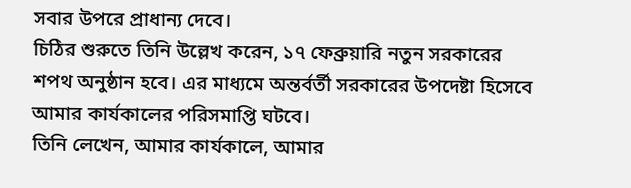সবার উপরে প্রাধান্য দেবে।
চিঠির শুরুতে তিনি উল্লেখ করেন, ১৭ ফেব্রুয়ারি নতুন সরকারের শপথ অনুষ্ঠান হবে। এর মাধ্যমে অন্তর্বর্তী সরকারের উপদেষ্টা হিসেবে আমার কার্যকালের পরিসমাপ্তি ঘটবে।
তিনি লেখেন, আমার কার্যকালে, আমার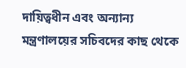দায়িত্বধীন এবং অন্যান্য মন্ত্রণালয়ের সচিবদের কাছ থেকে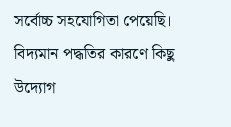সর্বোচ্চ সহযোগিতা পেয়েছি। বিদ্যমান পদ্ধতির কারণে কিছু উদ্যোগ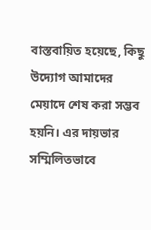বাস্তবায়িত হয়েছে, কিছু উদ্যোগ আমাদের মেয়াদে শেষ করা সম্ভব হয়নি। এর দায়ভার সম্মিলিতভাবে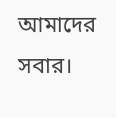আমাদের সবার।